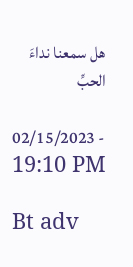هل سمعنا نداءَ الحبِّ

02/15/2023 - 19:10 PM

Bt adv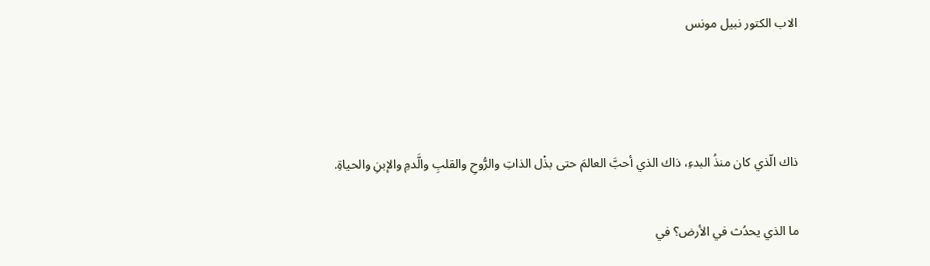الاب الكتور نبيل مونس



ذاك الّذي كان منذُ البدءِ، ذاك الذي أحبَّ العالمَ حتى بذْل الذاتِ والرُّوحِ والقلبِ والَّدمِ والإبنِ والحياةِ.

ما الذي يحدُث في الأرض؟ في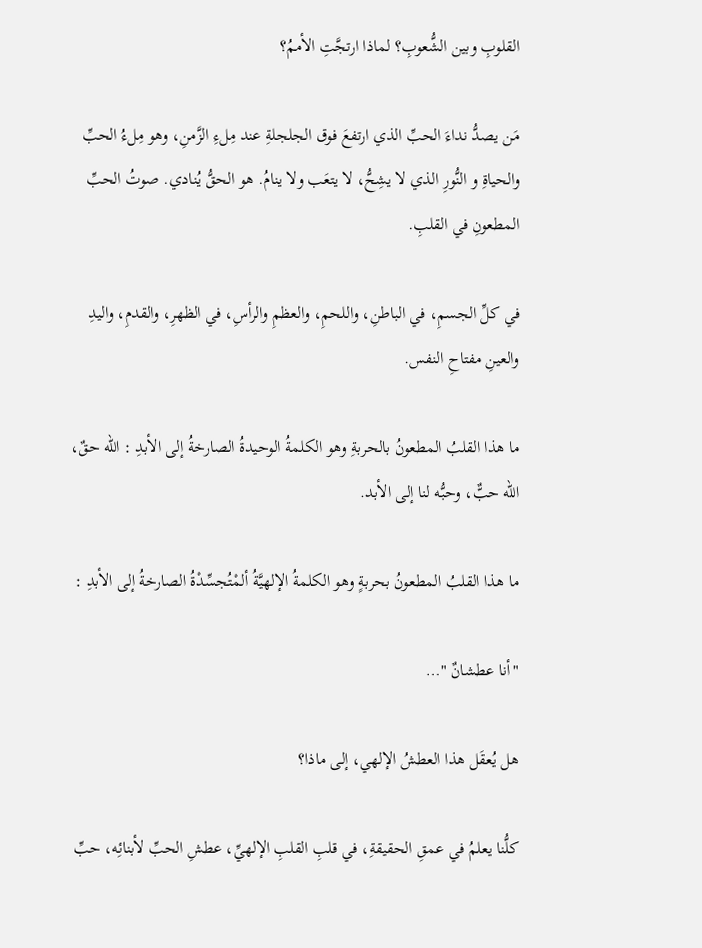القلوبِ وبين الشُّعوبِ؟ لماذا ارتجَّتِ الأممُ؟

مَن يصدُّ نداءَ الحبِّ الذي ارتفعَ فوق الجلجلةِ عند مِلءِ الزَّمنِ، وهو مِلءُ الحبِّ والحياةِ و النُّورِ الذي لا يشِحُّ، لا يتعَب ولا ينامُ. هو الحقُّ يُنادي. صوتُ الحبِّ المطعونِ في القلبِ.

في كلِّ الجسمِ، في الباطنِ، واللحمِ، والعظمِ والرأسِ، في الظهرِ، والقدمِ، واليدِ والعينِ مفتاحِ النفس.

ما هذا القلبُ المطعونُ بالحربةِ وهو الكلمةُ الوحيدةُ الصارخةُ إلى الأبدِ : الله حقٌ، الله حبٌّ، وحبُّه لنا إلى الأبد.

ما هذا القلبُ المطعونُ بحربةٍ وهو الكلمةُ الإلهيَّةُ ألمْتُجسِّدْةُ الصارخةُ إلى الأبدِ :

"أنا عطشانٌ "…

هل يُعقَل هذا العطشُ الإلهي، إلى ماذا؟

كلُّنا يعلمُ في عمقِ الحقيقةِ، في قلبِ القلبِ الإلهيِّ، عطشِ الحبِّ لأبنائِه، حبِّ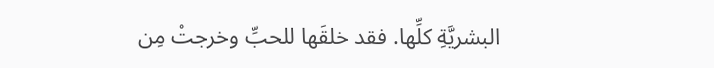البشريَّةِ كلِّها. فقد خلقَها للحبِّ وخرجتْ مِن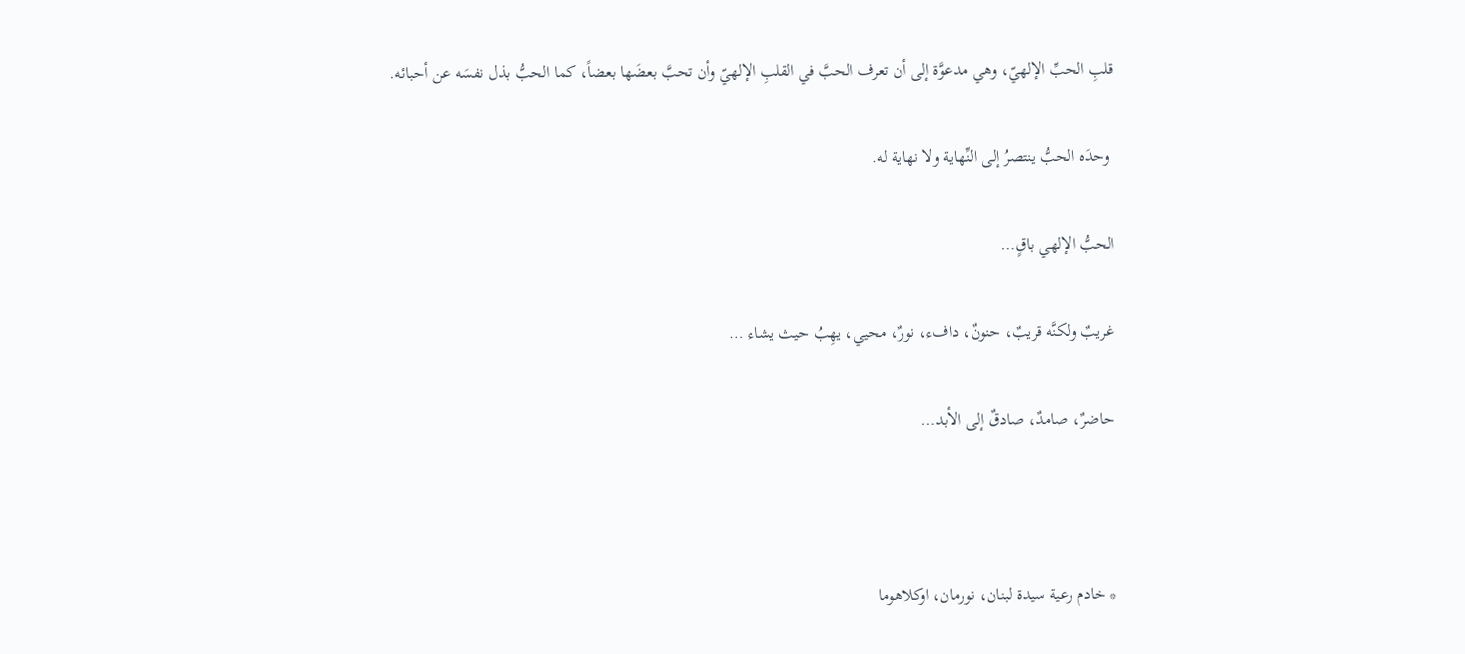قلبِ الحبِّ الإلهيّ، وهي مدعوَّة إلى أن تعرف الحبَّ في القلبِ الإلهيّ وأن تحبَّ بعضَها بعضاً، كما الحبُّ بذل نفسَه عن أحبائه.

 وحدَه الحبُّ ينتصرُ إلى النِّهاية ولا نهاية له.

الحبُّ الإلهي باقٍ…

غريبٌ ولكنَّه قريبٌ، حنونٌ، دافء، نورٌ، محيي، يهِبُ حيث يشاء …

حاضرٌ، صامدٌ، صادقٌ إلى الأبد…



* خادم رعية سيدة لبنان، نورمان، اوكلاهوما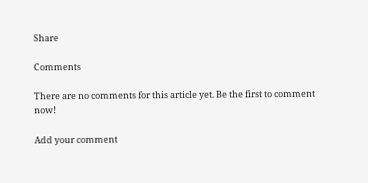Share

Comments

There are no comments for this article yet. Be the first to comment now!

Add your comment